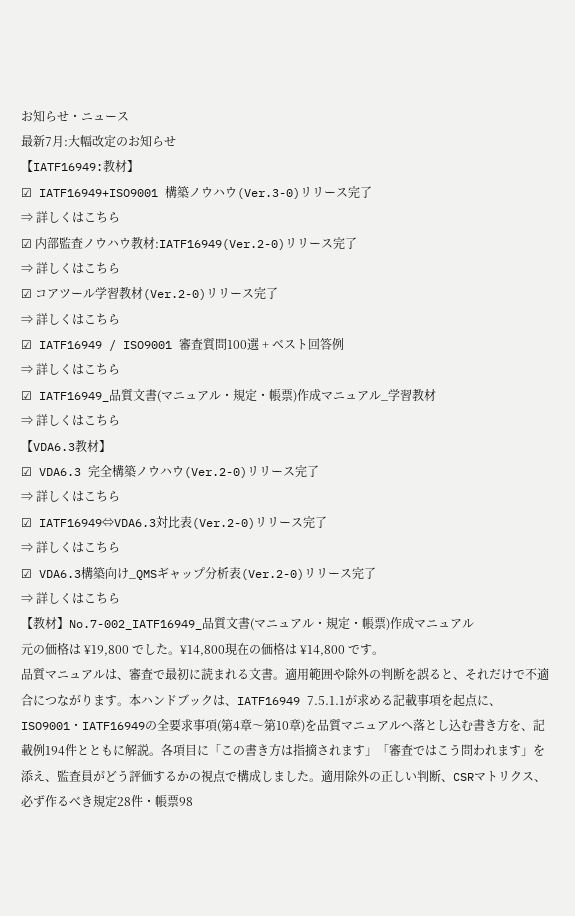お知らせ・ニュース
最新7月:大幅改定のお知らせ
【IATF16949:教材】
☑ IATF16949+ISO9001 構築ノウハウ(Ver.3-0)リリース完了
⇒ 詳しくはこちら
☑ 内部監査ノウハウ教材:IATF16949(Ver.2-0)リリース完了
⇒ 詳しくはこちら
☑ コアツール学習教材(Ver.2-0)リリース完了
⇒ 詳しくはこちら
☑ IATF16949 / ISO9001 審査質問100選 + ベスト回答例
⇒ 詳しくはこちら
☑ IATF16949_品質文書(マニュアル・規定・帳票)作成マニュアル_学習教材
⇒ 詳しくはこちら
【VDA6.3教材】
☑ VDA6.3 完全構築ノウハウ(Ver.2-0)リリース完了
⇒ 詳しくはこちら
☑ IATF16949⇔VDA6.3対比表(Ver.2-0)リリース完了
⇒ 詳しくはこちら
☑ VDA6.3構築向け_QMSギャップ分析表(Ver.2-0)リリース完了
⇒ 詳しくはこちら
【教材】No.7-002_IATF16949_品質文書(マニュアル・規定・帳票)作成マニュアル
元の価格は ¥19,800 でした。¥14,800現在の価格は ¥14,800 です。
品質マニュアルは、審査で最初に読まれる文書。適用範囲や除外の判断を誤ると、それだけで不適合につながります。本ハンドブックは、IATF16949 7.5.1.1が求める記載事項を起点に、ISO9001・IATF16949の全要求事項(第4章〜第10章)を品質マニュアルへ落とし込む書き方を、記載例194件とともに解説。各項目に「この書き方は指摘されます」「審査ではこう問われます」を添え、監査員がどう評価するかの視点で構成しました。適用除外の正しい判断、CSRマトリクス、必ず作るべき規定28件・帳票98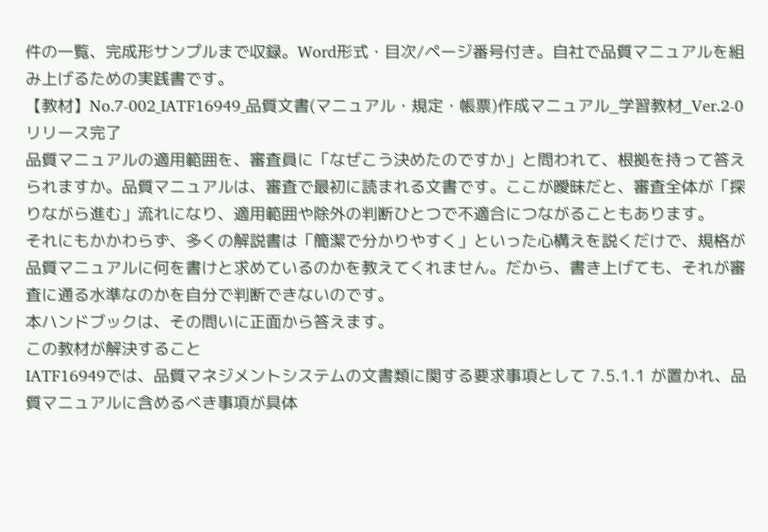件の一覧、完成形サンプルまで収録。Word形式・目次/ページ番号付き。自社で品質マニュアルを組み上げるための実践書です。
【教材】No.7-002_IATF16949_品質文書(マニュアル・規定・帳票)作成マニュアル_学習教材_Ver.2-0リリース完了
品質マニュアルの適用範囲を、審査員に「なぜこう決めたのですか」と問われて、根拠を持って答えられますか。品質マニュアルは、審査で最初に読まれる文書です。ここが曖昧だと、審査全体が「探りながら進む」流れになり、適用範囲や除外の判断ひとつで不適合につながることもあります。
それにもかかわらず、多くの解説書は「簡潔で分かりやすく」といった心構えを説くだけで、規格が品質マニュアルに何を書けと求めているのかを教えてくれません。だから、書き上げても、それが審査に通る水準なのかを自分で判断できないのです。
本ハンドブックは、その問いに正面から答えます。
この教材が解決すること
IATF16949では、品質マネジメントシステムの文書類に関する要求事項として 7.5.1.1 が置かれ、品質マニュアルに含めるべき事項が具体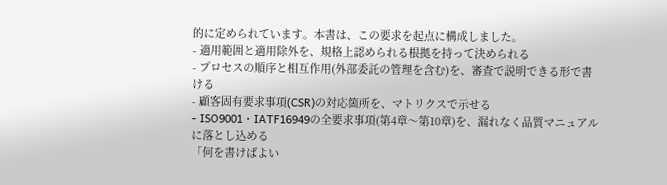的に定められています。本書は、この要求を起点に構成しました。
- 適用範囲と適用除外を、規格上認められる根拠を持って決められる
- プロセスの順序と相互作用(外部委託の管理を含む)を、審査で説明できる形で書ける
- 顧客固有要求事項(CSR)の対応箇所を、マトリクスで示せる
- ISO9001・IATF16949の全要求事項(第4章〜第10章)を、漏れなく品質マニュアルに落とし込める
「何を書けばよい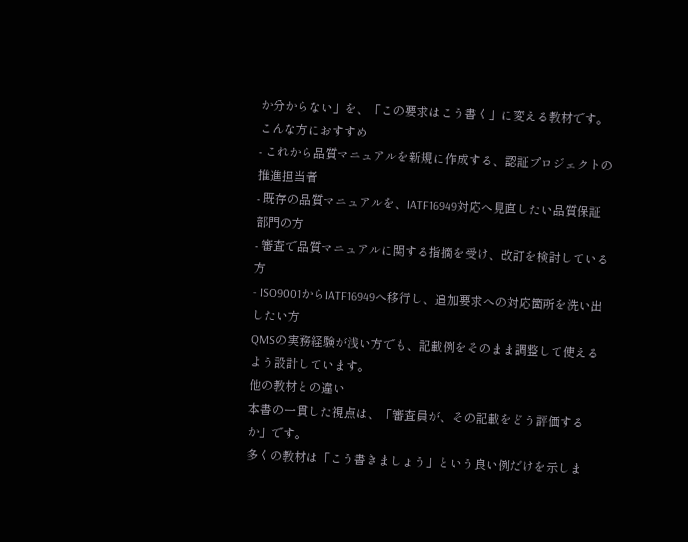か分からない」を、「この要求はこう書く」に変える教材です。
こんな方におすすめ
- これから品質マニュアルを新規に作成する、認証プロジェクトの推進担当者
- 既存の品質マニュアルを、IATF16949対応へ見直したい品質保証部門の方
- 審査で品質マニュアルに関する指摘を受け、改訂を検討している方
- ISO9001からIATF16949へ移行し、追加要求への対応箇所を洗い出したい方
QMSの実務経験が浅い方でも、記載例をそのまま調整して使えるよう設計しています。
他の教材との違い
本書の一貫した視点は、「審査員が、その記載をどう評価するか」です。
多くの教材は「こう書きましょう」という良い例だけを示しま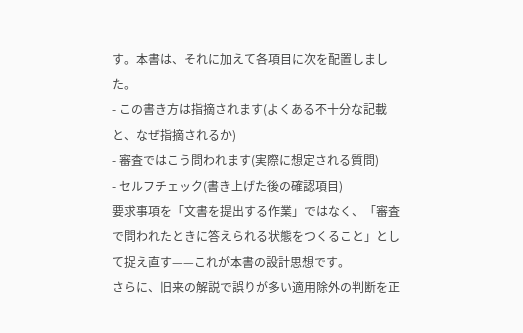す。本書は、それに加えて各項目に次を配置しました。
- この書き方は指摘されます(よくある不十分な記載と、なぜ指摘されるか)
- 審査ではこう問われます(実際に想定される質問)
- セルフチェック(書き上げた後の確認項目)
要求事項を「文書を提出する作業」ではなく、「審査で問われたときに答えられる状態をつくること」として捉え直す——これが本書の設計思想です。
さらに、旧来の解説で誤りが多い適用除外の判断を正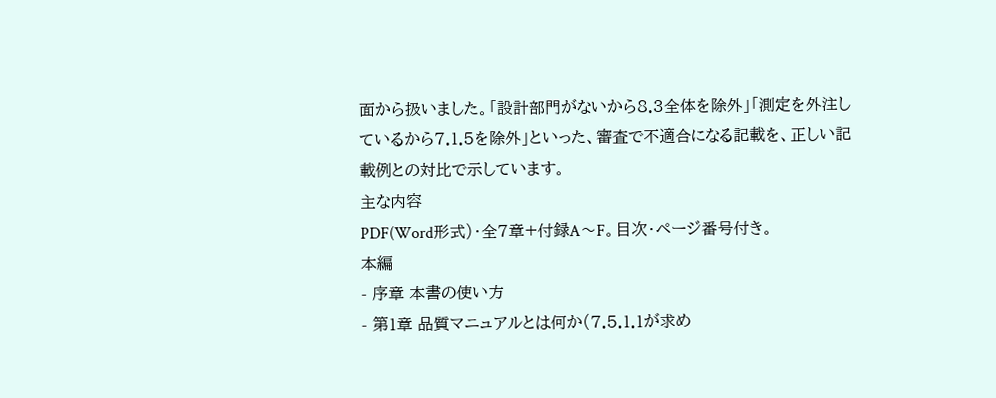面から扱いました。「設計部門がないから8.3全体を除外」「測定を外注しているから7.1.5を除外」といった、審査で不適合になる記載を、正しい記載例との対比で示しています。
主な内容
PDF(Word形式)・全7章+付録A〜F。目次・ページ番号付き。
本編
- 序章 本書の使い方
- 第1章 品質マニュアルとは何か(7.5.1.1が求め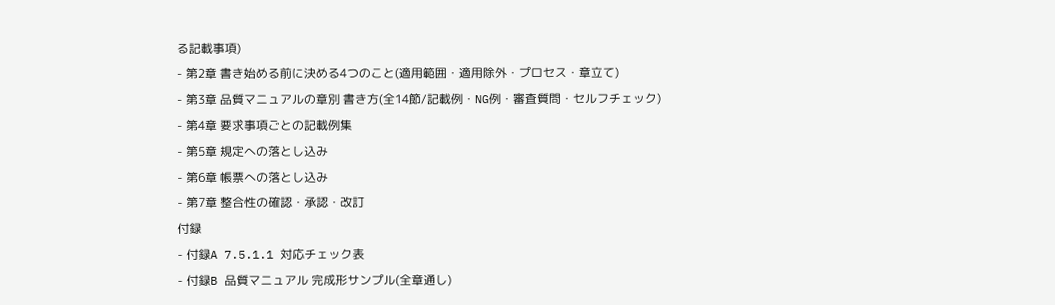る記載事項)
- 第2章 書き始める前に決める4つのこと(適用範囲・適用除外・プロセス・章立て)
- 第3章 品質マニュアルの章別 書き方(全14節/記載例・NG例・審査質問・セルフチェック)
- 第4章 要求事項ごとの記載例集
- 第5章 規定への落とし込み
- 第6章 帳票への落とし込み
- 第7章 整合性の確認・承認・改訂
付録
- 付録A 7.5.1.1 対応チェック表
- 付録B 品質マニュアル 完成形サンプル(全章通し)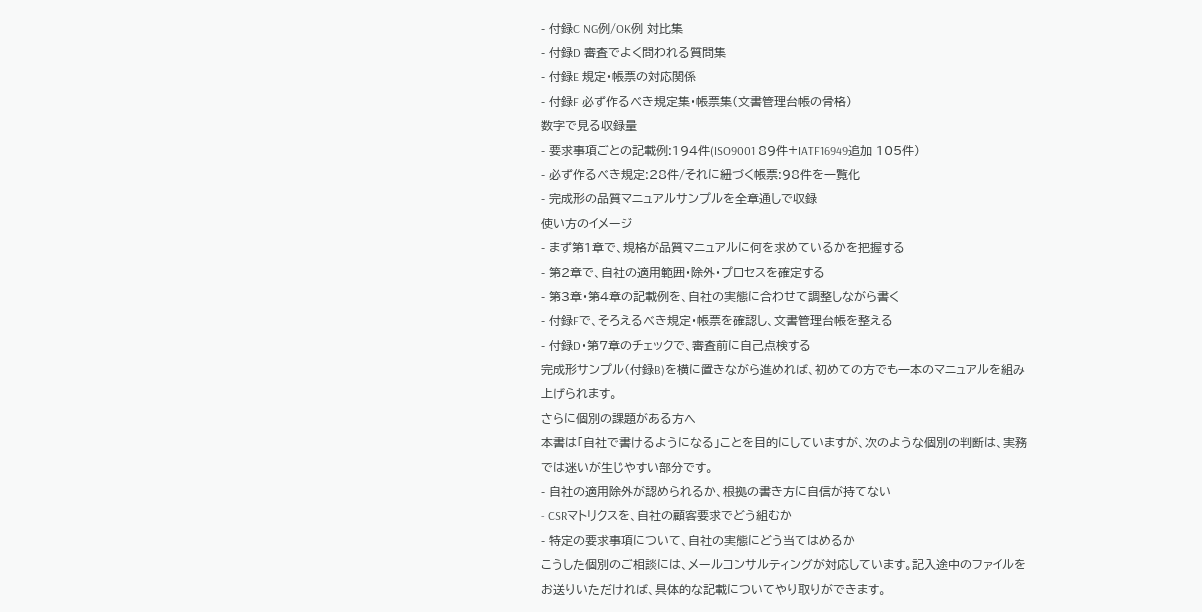- 付録C NG例/OK例 対比集
- 付録D 審査でよく問われる質問集
- 付録E 規定・帳票の対応関係
- 付録F 必ず作るべき規定集・帳票集(文書管理台帳の骨格)
数字で見る収録量
- 要求事項ごとの記載例:194件(ISO9001 89件+IATF16949追加 105件)
- 必ず作るべき規定:28件/それに紐づく帳票:98件を一覧化
- 完成形の品質マニュアルサンプルを全章通しで収録
使い方のイメージ
- まず第1章で、規格が品質マニュアルに何を求めているかを把握する
- 第2章で、自社の適用範囲・除外・プロセスを確定する
- 第3章・第4章の記載例を、自社の実態に合わせて調整しながら書く
- 付録Fで、そろえるべき規定・帳票を確認し、文書管理台帳を整える
- 付録D・第7章のチェックで、審査前に自己点検する
完成形サンプル(付録B)を横に置きながら進めれば、初めての方でも一本のマニュアルを組み上げられます。
さらに個別の課題がある方へ
本書は「自社で書けるようになる」ことを目的にしていますが、次のような個別の判断は、実務では迷いが生じやすい部分です。
- 自社の適用除外が認められるか、根拠の書き方に自信が持てない
- CSRマトリクスを、自社の顧客要求でどう組むか
- 特定の要求事項について、自社の実態にどう当てはめるか
こうした個別のご相談には、メールコンサルティングが対応しています。記入途中のファイルをお送りいただければ、具体的な記載についてやり取りができます。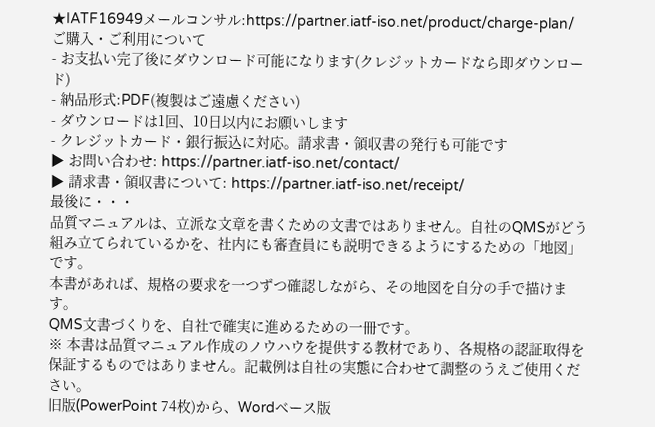★IATF16949メールコンサル:https://partner.iatf-iso.net/product/charge-plan/
ご購入・ご利用について
- お支払い完了後にダウンロード可能になります(クレジットカードなら即ダウンロード)
- 納品形式:PDF(複製はご遠慮ください)
- ダウンロードは1回、10日以内にお願いします
- クレジットカード・銀行振込に対応。請求書・領収書の発行も可能です
▶ お問い合わせ: https://partner.iatf-iso.net/contact/
▶ 請求書・領収書について: https://partner.iatf-iso.net/receipt/
最後に・・・
品質マニュアルは、立派な文章を書くための文書ではありません。自社のQMSがどう組み立てられているかを、社内にも審査員にも説明できるようにするための「地図」です。
本書があれば、規格の要求を一つずつ確認しながら、その地図を自分の手で描けます。
QMS文書づくりを、自社で確実に進めるための一冊です。
※ 本書は品質マニュアル作成のノウハウを提供する教材であり、各規格の認証取得を保証するものではありません。記載例は自社の実態に合わせて調整のうえご使用ください。
旧版(PowerPoint 74枚)から、Wordベース版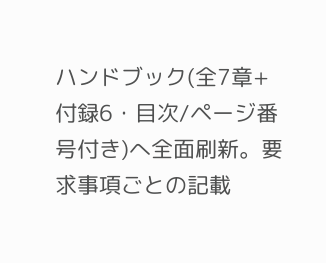ハンドブック(全7章+付録6・目次/ページ番号付き)へ全面刷新。要求事項ごとの記載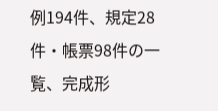例194件、規定28件・帳票98件の一覧、完成形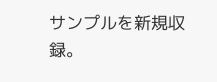サンプルを新規収録。